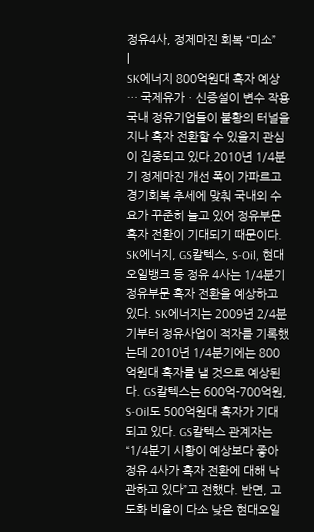정유4사, 정제마진 회복 “미소”
|
SK에너지 800억원대 흑자 예상 … 국제유가ㆍ신증설이 변수 작용 국내 정유기업들이 불황의 터널을 지나 흑자 전환할 수 있을지 관심이 집중되고 있다.2010년 1/4분기 정제마진 개선 폭이 가파르고 경기회복 추세에 맞춰 국내외 수요가 꾸준히 늘고 있어 정유부문 흑자 전환이 기대되기 때문이다. SK에너지, GS칼텍스, S-Oil, 현대오일뱅크 등 정유 4사는 1/4분기 정유부문 흑자 전환을 예상하고 있다. SK에너지는 2009년 2/4분기부터 정유사업이 적자를 기록했는데 2010년 1/4분기에는 800억원대 흑자를 낼 것으로 예상된다. GS칼텍스는 600억-700억원, S-Oil도 500억원대 흑자가 기대되고 있다. GS칼텍스 관계자는 “1/4분기 시황이 예상보다 좋아 정유 4사가 흑자 전환에 대해 낙관하고 있다”고 전했다. 반면, 고도화 비율이 다소 낮은 현대오일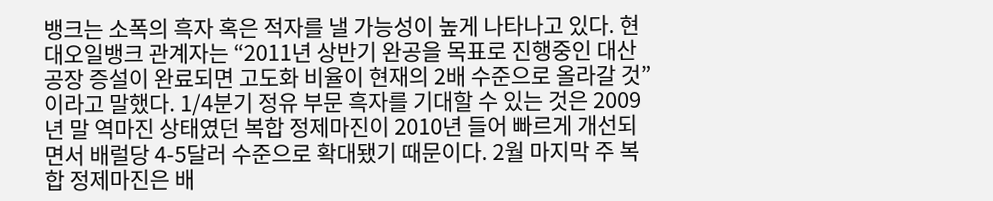뱅크는 소폭의 흑자 혹은 적자를 낼 가능성이 높게 나타나고 있다. 현대오일뱅크 관계자는 “2011년 상반기 완공을 목표로 진행중인 대산공장 증설이 완료되면 고도화 비율이 현재의 2배 수준으로 올라갈 것”이라고 말했다. 1/4분기 정유 부문 흑자를 기대할 수 있는 것은 2009년 말 역마진 상태였던 복합 정제마진이 2010년 들어 빠르게 개선되면서 배럴당 4-5달러 수준으로 확대됐기 때문이다. 2월 마지막 주 복합 정제마진은 배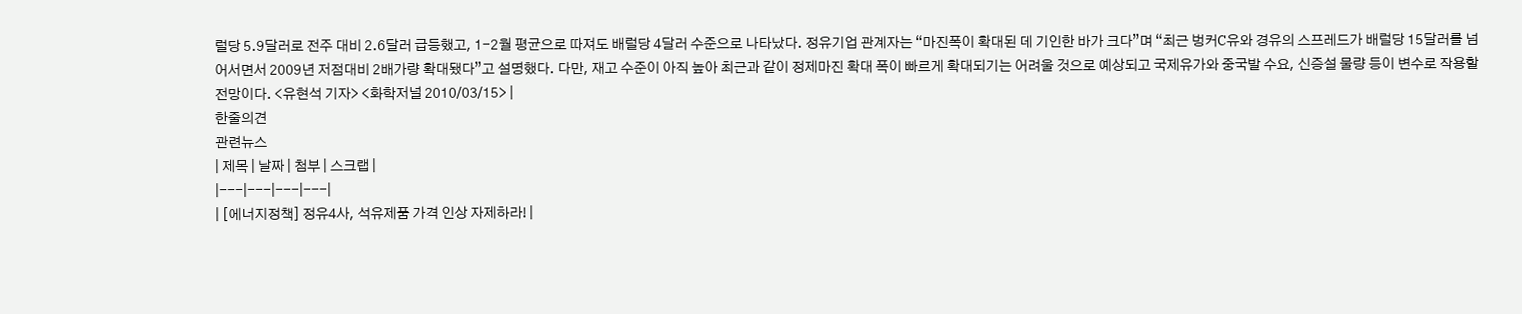럴당 5.9달러로 전주 대비 2.6달러 급등했고, 1-2월 평균으로 따져도 배럴당 4달러 수준으로 나타났다. 정유기업 관계자는 “마진폭이 확대된 데 기인한 바가 크다”며 “최근 벙커C유와 경유의 스프레드가 배럴당 15달러를 넘어서면서 2009년 저점대비 2배가량 확대됐다”고 설명했다. 다만, 재고 수준이 아직 높아 최근과 같이 정제마진 확대 폭이 빠르게 확대되기는 어려울 것으로 예상되고 국제유가와 중국발 수요, 신증설 물량 등이 변수로 작용할 전망이다. <유현석 기자> <화학저널 2010/03/15> |
한줄의견
관련뉴스
| 제목 | 날짜 | 첨부 | 스크랩 |
|---|---|---|---|
| [에너지정책] 정유4사, 석유제품 가격 인상 자제하라! |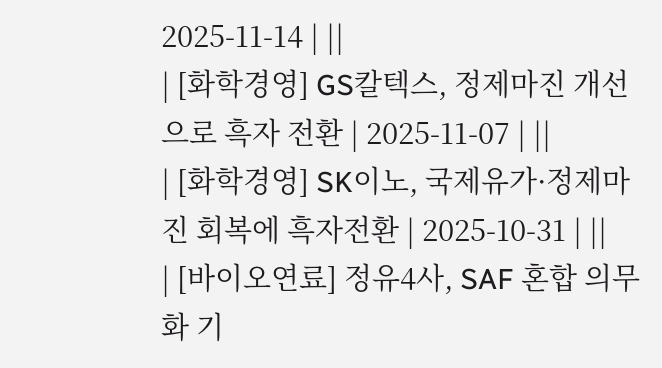2025-11-14 | ||
| [화학경영] GS칼텍스, 정제마진 개선으로 흑자 전환 | 2025-11-07 | ||
| [화학경영] SK이노, 국제유가·정제마진 회복에 흑자전환 | 2025-10-31 | ||
| [바이오연료] 정유4사, SAF 혼합 의무화 기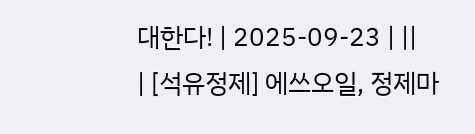대한다! | 2025-09-23 | ||
| [석유정제] 에쓰오일, 정제마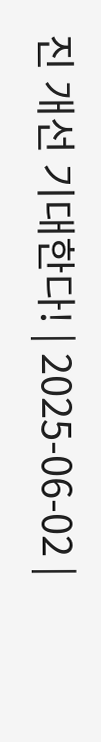진 개선 기대한다! | 2025-06-02 |